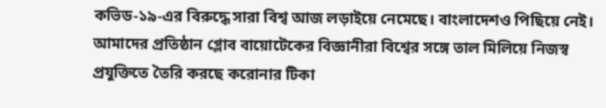কভিড-১৯-এর বিরুদ্ধে সারা বিশ্ব আজ লড়াইয়ে নেমেছে। বাংলাদেশও পিছিয়ে নেই। আমাদের প্রতিষ্ঠান গ্লোব বায়োটেকের বিজ্ঞানীরা বিশ্বের সঙ্গে তাল মিলিয়ে নিজস্ব প্রযুক্তিতে তৈরি করছে করোনার টিকা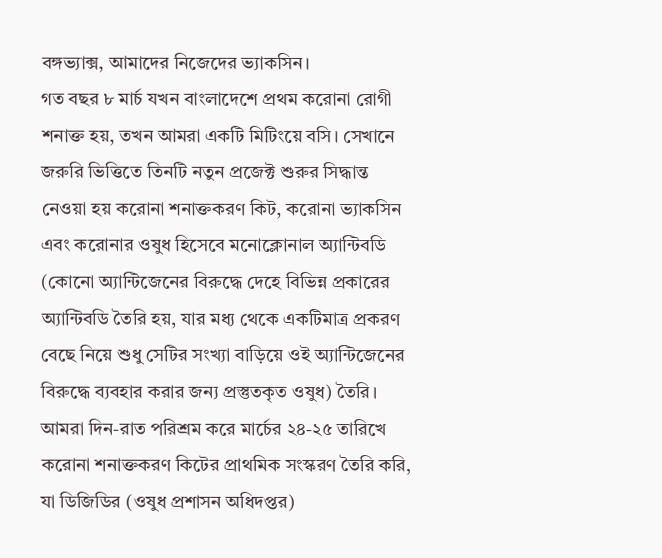বঙ্গভ্যাক্স, আমাদের নিজেদের ভ্যাকসিন।
গত বছর ৮ মার্চ যখন বাংলাদেশে প্রথম করোনা রোগী শনাক্ত হয়, তখন আমরা একটি মিটিংয়ে বসি। সেখানে জরুরি ভিত্তিতে তিনটি নতুন প্রজেক্ট শুরুর সিদ্ধান্ত নেওয়া হয় করোনা শনাক্তকরণ কিট, করোনা ভ্যাকসিন এবং করোনার ওষুধ হিসেবে মনোক্লোনাল অ্যান্টিবডি (কোনো অ্যান্টিজেনের বিরুদ্ধে দেহে বিভিন্ন প্রকারের অ্যান্টিবডি তৈরি হয়, যার মধ্য থেকে একটিমাত্র প্রকরণ বেছে নিয়ে শুধু সেটির সংখ্যা বাড়িয়ে ওই অ্যান্টিজেনের বিরুদ্ধে ব্যবহার করার জন্য প্রস্তুতকৃত ওষুধ) তৈরি।
আমরা দিন-রাত পরিশ্রম করে মার্চের ২৪-২৫ তারিখে করোনা শনাক্তকরণ কিটের প্রাথমিক সংস্করণ তৈরি করি, যা ডিজিডির (ওষুধ প্রশাসন অধিদপ্তর)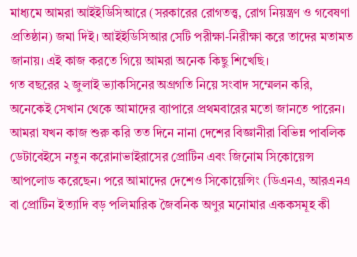মাধ্যমে আমরা আইইডিসিআরে (সরকারের রোগতত্ত্ব, রোগ নিয়ন্ত্রণ ও গবেষণা প্রতিষ্ঠান) জমা দিই। আইইডিসিআর সেটি পরীক্ষা-নিরীক্ষা করে তাদের মতামত জানায়। এই কাজ করতে গিয়ে আমরা অনেক কিছু শিখেছি।
গত বছরের ২ জুলাই ভ্যাকসিনের অগ্রগতি নিয়ে সংবাদ সম্মেলন করি, অনেকেই সেখান থেকে আমাদের ব্যাপারে প্রথমবারের মতো জানতে পারেন। আমরা যখন কাজ শুরু করি তত দিনে নানা দেশের বিজ্ঞানীরা বিভিন্ন পাবলিক ডেটাবেইসে নতুন করোনাভাইরাসের প্রোটিন এবং জিনোম সিকোয়েন্স আপলোড করেছেন। পরে আমাদের দেশেও সিকোয়েন্সিং (ডিএনএ, আরএনএ বা প্রোটিন ইত্যাদি বড় পলিমারিক জৈবনিক অণুর মনোমার এককসমূহ কী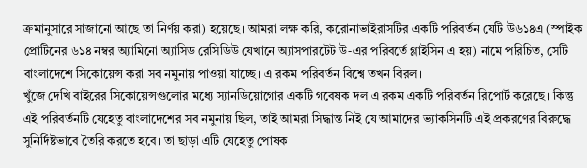ক্রমানুসারে সাজানো আছে তা নির্ণয় করা) হয়েছে। আমরা লক্ষ করি, করোনাভাইরাসটির একটি পরিবর্তন যেটি উ৬১৪এ (স্পাইক প্রোটিনের ৬১৪ নম্বর অ্যামিনো অ্যাসিড রেসিডিউ যেখানে অ্যাসপারটেট উ-এর পরিবর্তে গ্লাইসিন এ হয়) নামে পরিচিত, সেটি বাংলাদেশে সিকোয়েন্স করা সব নমুনায় পাওয়া যাচ্ছে। এ রকম পরিবর্তন বিশ্বে তখন বিরল।
খুঁজে দেখি বাইরের সিকোয়েন্সগুলোর মধ্যে স্যানডিয়োগোর একটি গবেষক দল এ রকম একটি পরিবর্তন রিপোর্ট করেছে। কিন্তু এই পরিবর্তনটি যেহেতু বাংলাদেশের সব নমুনায় ছিল, তাই আমরা সিদ্ধান্ত নিই যে আমাদের ভ্যাকসিনটি এই প্রকরণের বিরুদ্ধে সুনির্দিষ্টভাবে তৈরি করতে হবে। তা ছাড়া এটি যেহেতু পোষক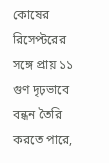কোষের রিসেপ্টরের সঙ্গে প্রায় ১১ গুণ দৃঢ়ভাবে বন্ধন তৈরি করতে পারে,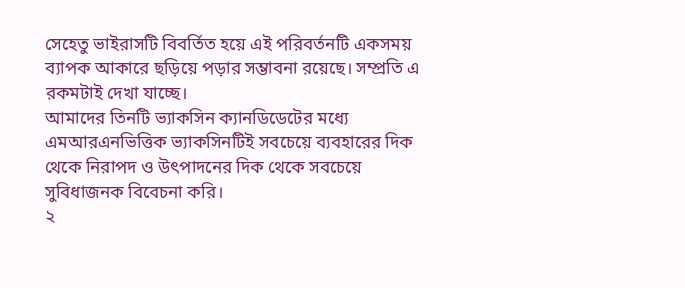সেহেতু ভাইরাসটি বিবর্তিত হয়ে এই পরিবর্তনটি একসময় ব্যাপক আকারে ছড়িয়ে পড়ার সম্ভাবনা রয়েছে। সম্প্রতি এ রকমটাই দেখা যাচ্ছে।
আমাদের তিনটি ভ্যাকসিন ক্যানডিডেটের মধ্যে এমআরএনভিত্তিক ভ্যাকসিনটিই সবচেয়ে ব্যবহারের দিক থেকে নিরাপদ ও উৎপাদনের দিক থেকে সবচেয়ে সুবিধাজনক বিবেচনা করি।
২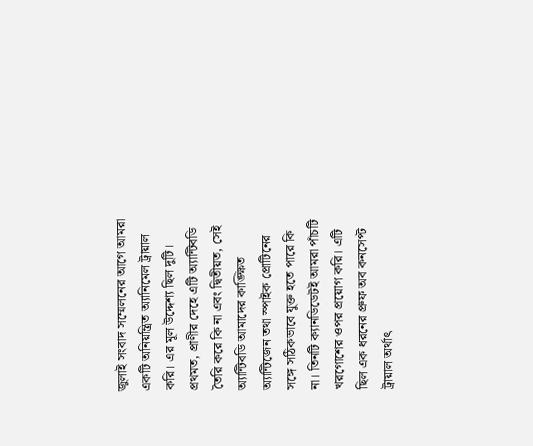জুলাই সংবাদ সম্মেলনের আগে আমরা একটি অনিয়ন্ত্রিত অ্যানিমেল ট্রায়াল করি। এর মূল উদ্দেশ্য ছিল দুটি। প্রথমত, প্রাণীর দেহে এটি অ্যান্টিবডি তৈরি করে কি না এবং দ্বিতীয়ত, সেই অ্যান্টিবডি আমাদের কাঙ্ক্ষিত অ্যান্টিজেন তথা স্পাইক প্রোটিনের সঙ্গে সঠিকভাবে যুক্ত হতে পারে কি না। তিনটি ক্যানডিডেটই আমরা পাঁচটি খরগোশের ওপর প্রয়োগ করি। এটি ছিল এক ধরনের প্রুফ অব কনসেপ্ট ট্রায়াল অর্থাৎ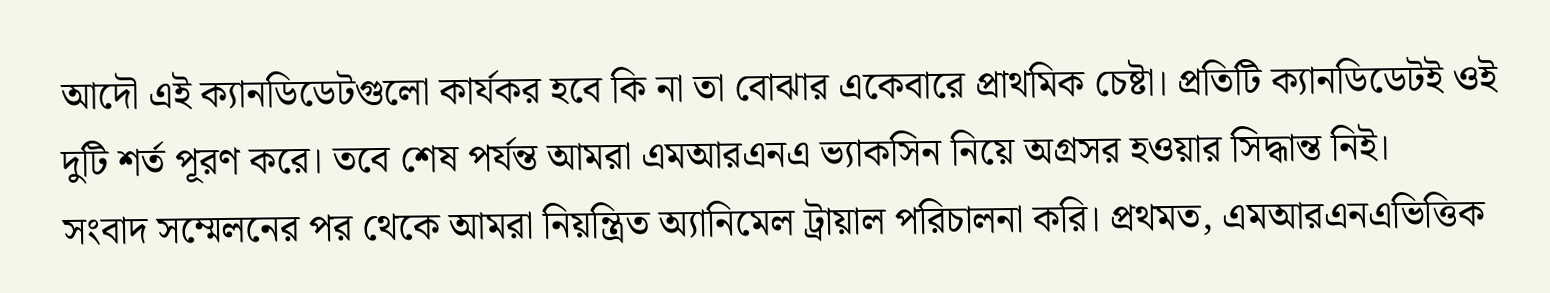আদৌ এই ক্যানডিডেটগুলো কার্যকর হবে কি না তা বোঝার একেবারে প্রাথমিক চেষ্টা। প্রতিটি ক্যানডিডেটই ওই দুটি শর্ত পূরণ করে। তবে শেষ পর্যন্ত আমরা এমআরএনএ ভ্যাকসিন নিয়ে অগ্রসর হওয়ার সিদ্ধান্ত নিই।
সংবাদ সম্মেলনের পর থেকে আমরা নিয়ন্ত্রিত অ্যানিমেল ট্রায়াল পরিচালনা করি। প্রথমত, এমআরএনএভিত্তিক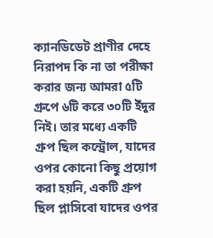ক্যানডিডেট প্রাণীর দেহে নিরাপদ কি না তা পরীক্ষা করার জন্য আমরা ৫টি গ্রুপে ৬টি করে ৩০টি ইঁদুর নিই। তার মধ্যে একটি গ্রুপ ছিল কন্ট্রোল, যাদের ওপর কোনো কিছু প্রয়োগ করা হয়নি, একটি গ্রুপ ছিল প্লাসিবো যাদের ওপর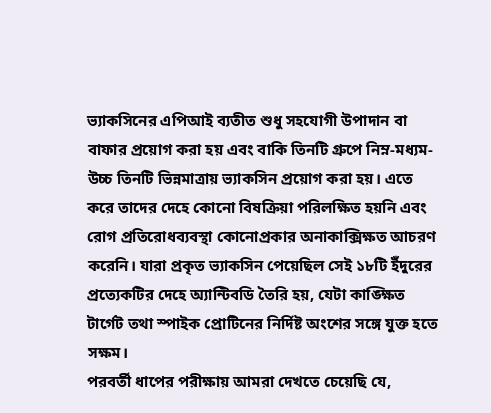ভ্যাকসিনের এপিআই ব্যতীত শুধু সহযোগী উপাদান বা বাফার প্রয়োগ করা হয় এবং বাকি তিনটি গ্রুপে নিম্ন-মধ্যম-উচ্চ তিনটি ভিন্নমাত্রায় ভ্যাকসিন প্রয়োগ করা হয়। এতে করে তাদের দেহে কোনো বিষক্রিয়া পরিলক্ষিত হয়নি এবং রোগ প্রতিরোধব্যবস্থা কোনোপ্রকার অনাকাক্সিক্ষত আচরণ করেনি। যারা প্রকৃত ভ্যাকসিন পেয়েছিল সেই ১৮টি ইঁদুরের প্রত্যেকটির দেহে অ্যান্টিবডি তৈরি হয়, যেটা কাঙ্ক্ষিত টার্গেট তথা স্পাইক প্রোটিনের নির্দিষ্ট অংশের সঙ্গে যুক্ত হতে সক্ষম।
পরবর্তী ধাপের পরীক্ষায় আমরা দেখতে চেয়েছি যে,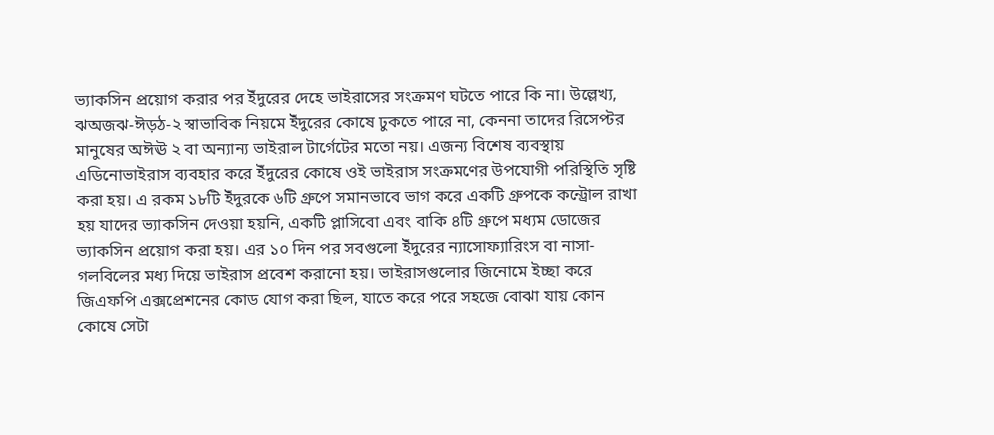ভ্যাকসিন প্রয়োগ করার পর ইঁদুরের দেহে ভাইরাসের সংক্রমণ ঘটতে পারে কি না। উল্লেখ্য, ঝঅজঝ-ঈড়ঠ-২ স্বাভাবিক নিয়মে ইঁদুরের কোষে ঢুকতে পারে না, কেননা তাদের রিসেপ্টর মানুষের অঈঊ ২ বা অন্যান্য ভাইরাল টার্গেটের মতো নয়। এজন্য বিশেষ ব্যবস্থায় এডিনোভাইরাস ব্যবহার করে ইঁদুরের কোষে ওই ভাইরাস সংক্রমণের উপযোগী পরিস্থিতি সৃষ্টি করা হয়। এ রকম ১৮টি ইঁদুরকে ৬টি গ্রুপে সমানভাবে ভাগ করে একটি গ্রুপকে কন্ট্রোল রাখা হয় যাদের ভ্যাকসিন দেওয়া হয়নি, একটি প্লাসিবো এবং বাকি ৪টি গ্রুপে মধ্যম ডোজের ভ্যাকসিন প্রয়োগ করা হয়। এর ১০ দিন পর সবগুলো ইঁদুরের ন্যাসোফ্যারিংস বা নাসা-গলবিলের মধ্য দিয়ে ভাইরাস প্রবেশ করানো হয়। ভাইরাসগুলোর জিনোমে ইচ্ছা করে জিএফপি এক্সপ্রেশনের কোড যোগ করা ছিল, যাতে করে পরে সহজে বোঝা যায় কোন কোষে সেটা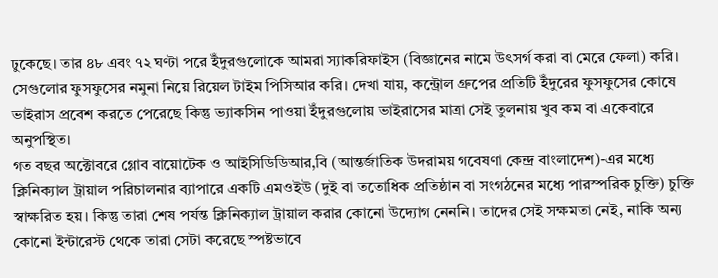ঢুকেছে। তার ৪৮ এবং ৭২ ঘণ্টা পরে ইঁদুরগুলোকে আমরা স্যাকরিফাইস (বিজ্ঞানের নামে উৎসর্গ করা বা মেরে ফেলা) করি। সেগুলোর ফুসফুসের নমুনা নিয়ে রিয়েল টাইম পিসিআর করি। দেখা যায়, কন্ট্রোল গ্রুপের প্রতিটি ইঁদুরের ফুসফুসের কোষে ভাইরাস প্রবেশ করতে পেরেছে কিন্তু ভ্যাকসিন পাওয়া ইঁদুরগুলোয় ভাইরাসের মাত্রা সেই তুলনায় খুব কম বা একেবারে অনুপস্থিত।
গত বছর অক্টোবরে গ্লোব বায়োটেক ও আইসিডিডিআর,বি (আন্তর্জাতিক উদরাময় গবেষণা কেন্দ্র বাংলাদেশ)-এর মধ্যে ক্লিনিক্যাল ট্রায়াল পরিচালনার ব্যাপারে একটি এমওইউ (দুই বা ততোধিক প্রতিষ্ঠান বা সংগঠনের মধ্যে পারস্পরিক চুক্তি) চুক্তি স্বাক্ষরিত হয়। কিন্তু তারা শেষ পর্যন্ত ক্লিনিক্যাল ট্রায়াল করার কোনো উদ্যোগ নেননি। তাদের সেই সক্ষমতা নেই, নাকি অন্য কোনো ইন্টারেস্ট থেকে তারা সেটা করেছে স্পষ্টভাবে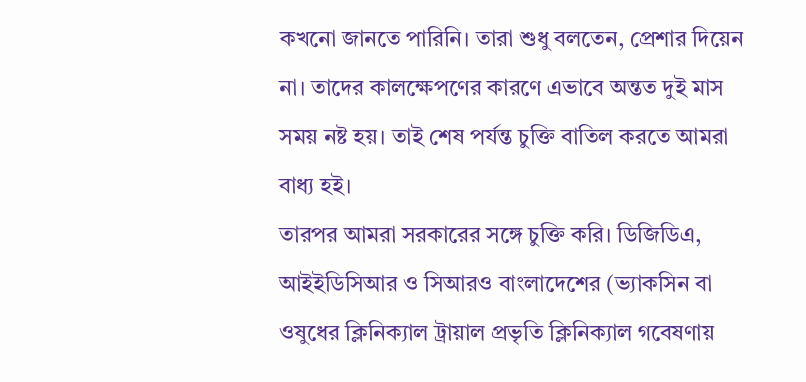কখনো জানতে পারিনি। তারা শুধু বলতেন, প্রেশার দিয়েন না। তাদের কালক্ষেপণের কারণে এভাবে অন্তত দুই মাস সময় নষ্ট হয়। তাই শেষ পর্যন্ত চুক্তি বাতিল করতে আমরা বাধ্য হই।
তারপর আমরা সরকারের সঙ্গে চুক্তি করি। ডিজিডিএ, আইইডিসিআর ও সিআরও বাংলাদেশের (ভ্যাকসিন বা ওষুধের ক্লিনিক্যাল ট্রায়াল প্রভৃতি ক্লিনিক্যাল গবেষণায়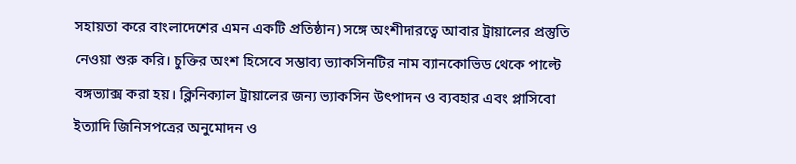সহায়তা করে বাংলাদেশের এমন একটি প্রতিষ্ঠান) সঙ্গে অংশীদারত্বে আবার ট্রায়ালের প্রস্তুতি নেওয়া শুরু করি। চুক্তির অংশ হিসেবে সম্ভাব্য ভ্যাকসিনটির নাম ব্যানকোভিড থেকে পাল্টে বঙ্গভ্যাক্স করা হয়। ক্লিনিক্যাল ট্রায়ালের জন্য ভ্যাকসিন উৎপাদন ও ব্যবহার এবং প্লাসিবো ইত্যাদি জিনিসপত্রের অনুমোদন ও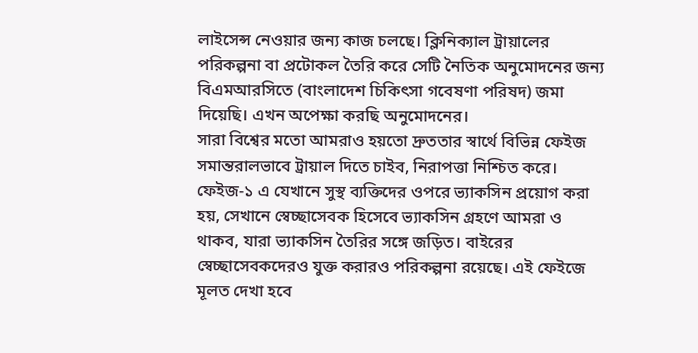লাইসেন্স নেওয়ার জন্য কাজ চলছে। ক্লিনিক্যাল ট্রায়ালের পরিকল্পনা বা প্রটোকল তৈরি করে সেটি নৈতিক অনুমোদনের জন্য বিএমআরসিতে (বাংলাদেশ চিকিৎসা গবেষণা পরিষদ) জমা দিয়েছি। এখন অপেক্ষা করছি অনুমোদনের।
সারা বিশ্বের মতো আমরাও হয়তো দ্রুততার স্বার্থে বিভিন্ন ফেইজ সমান্তরালভাবে ট্রায়াল দিতে চাইব, নিরাপত্তা নিশ্চিত করে। ফেইজ-১ এ যেখানে সুস্থ ব্যক্তিদের ওপরে ভ্যাকসিন প্রয়োগ করা হয়, সেখানে স্বেচ্ছাসেবক হিসেবে ভ্যাকসিন গ্রহণে আমরা ও থাকব, যারা ভ্যাকসিন তৈরির সঙ্গে জড়িত। বাইরের স্বেচ্ছাসেবকদেরও যুক্ত করারও পরিকল্পনা রয়েছে। এই ফেইজে মূলত দেখা হবে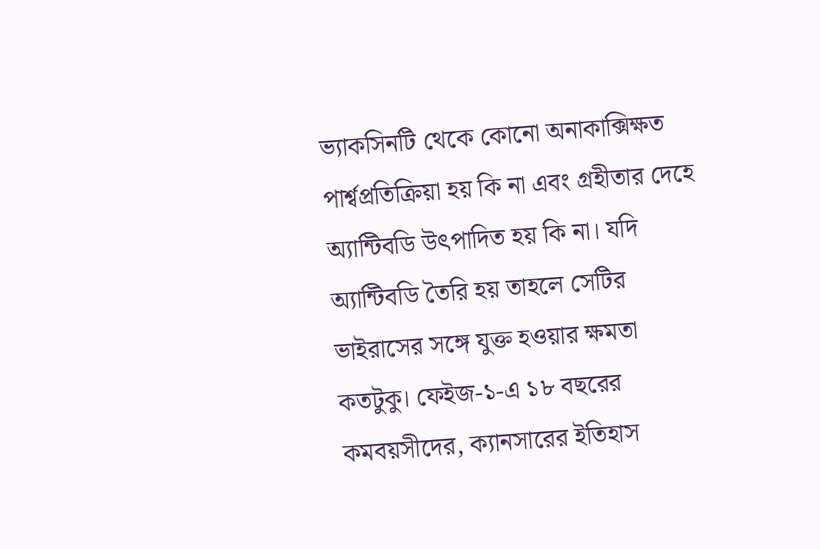ভ্যাকসিনটি থেকে কোনো অনাকাক্সিক্ষত পার্শ্বপ্রতিক্রিয়া হয় কি না এবং গ্রহীতার দেহে অ্যান্টিবডি উৎপাদিত হয় কি না। যদি অ্যান্টিবডি তৈরি হয় তাহলে সেটির ভাইরাসের সঙ্গে যুক্ত হওয়ার ক্ষমতা কতটুকু। ফেইজ-১-এ ১৮ বছরের কমবয়সীদের, ক্যানসারের ইতিহাস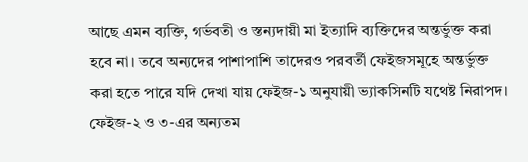আছে এমন ব্যক্তি, গর্ভবতী ও স্তন্যদায়ী মা ইত্যাদি ব্যক্তিদের অন্তর্ভুক্ত করা হবে না। তবে অন্যদের পাশাপাশি তাদেরও পরবর্তী ফেইজসমূহে অন্তর্ভুক্ত করা হতে পারে যদি দেখা যায় ফেইজ-১ অনুযায়ী ভ্যাকসিনটি যথেষ্ট নিরাপদ। ফেইজ-২ ও ৩-এর অন্যতম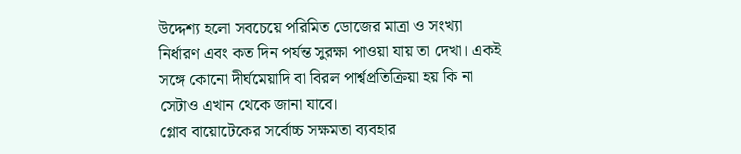উদ্দেশ্য হলো সবচেয়ে পরিমিত ডোজের মাত্রা ও সংখ্যা নির্ধারণ এবং কত দিন পর্যন্ত সুরক্ষা পাওয়া যায় তা দেখা। একই সঙ্গে কোনো দীর্ঘমেয়াদি বা বিরল পার্শ্বপ্রতিক্রিয়া হয় কি না সেটাও এখান থেকে জানা যাবে।
গ্লোব বায়োটেকের সর্বোচ্চ সক্ষমতা ব্যবহার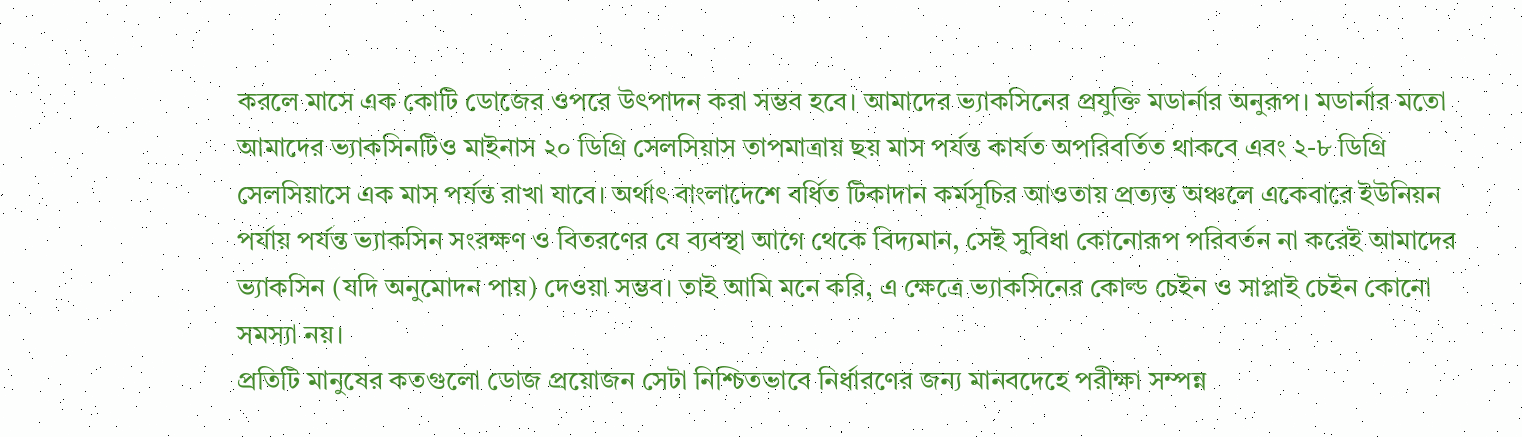করলে মাসে এক কোটি ডোজের ওপরে উৎপাদন করা সম্ভব হবে। আমাদের ভ্যাকসিনের প্রযুক্তি মডার্নার অনুরূপ। মডার্নার মতো আমাদের ভ্যাকসিনটিও মাইনাস ২০ ডিগ্রি সেলসিয়াস তাপমাত্রায় ছয় মাস পর্যন্ত কার্যত অপরিবর্তিত থাকবে এবং ২-৮ ডিগ্রি সেলসিয়াসে এক মাস পর্যন্ত রাখা যাবে। অর্থাৎ বাংলাদেশে বর্ধিত টিকাদান কর্মসূচির আওতায় প্রত্যন্ত অঞ্চলে একেবারে ইউনিয়ন পর্যায় পর্যন্ত ভ্যাকসিন সংরক্ষণ ও বিতরণের যে ব্যবস্থা আগে থেকে বিদ্যমান, সেই সুবিধা কোনোরূপ পরিবর্তন না করেই আমাদের ভ্যাকসিন (যদি অনুমোদন পায়) দেওয়া সম্ভব। তাই আমি মনে করি, এ ক্ষেত্রে ভ্যাকসিনের কোল্ড চেইন ও সাপ্লাই চেইন কোনো সমস্যা নয়।
প্রতিটি মানুষের কতগুলো ডোজ প্রয়োজন সেটা নিশ্চিতভাবে নির্ধারণের জন্য মানবদেহে পরীক্ষা সম্পন্ন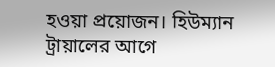হওয়া প্রয়োজন। হিউম্যান ট্রায়ালের আগে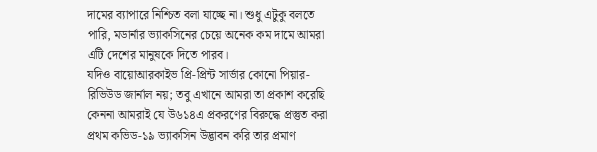দামের ব্যাপারে নিশ্চিত বলা যাচ্ছে না। শুধু এটুকু বলতে পারি, মডার্নার ভ্যাকসিনের চেয়ে অনেক কম দামে আমরা এটি দেশের মানুষকে দিতে পারব।
যদিও বায়োআরকাইভ প্রি-প্রিন্ট সার্ভার কোনো পিয়ার-রিভিউড জার্নাল নয়; তবু এখানে আমরা তা প্রকাশ করেছি কেননা আমরাই যে উ৬১৪এ প্রকরণের বিরুদ্ধে প্রস্তুত করা প্রথম কভিড-১৯ ভ্যাকসিন উদ্ভাবন করি তার প্রমাণ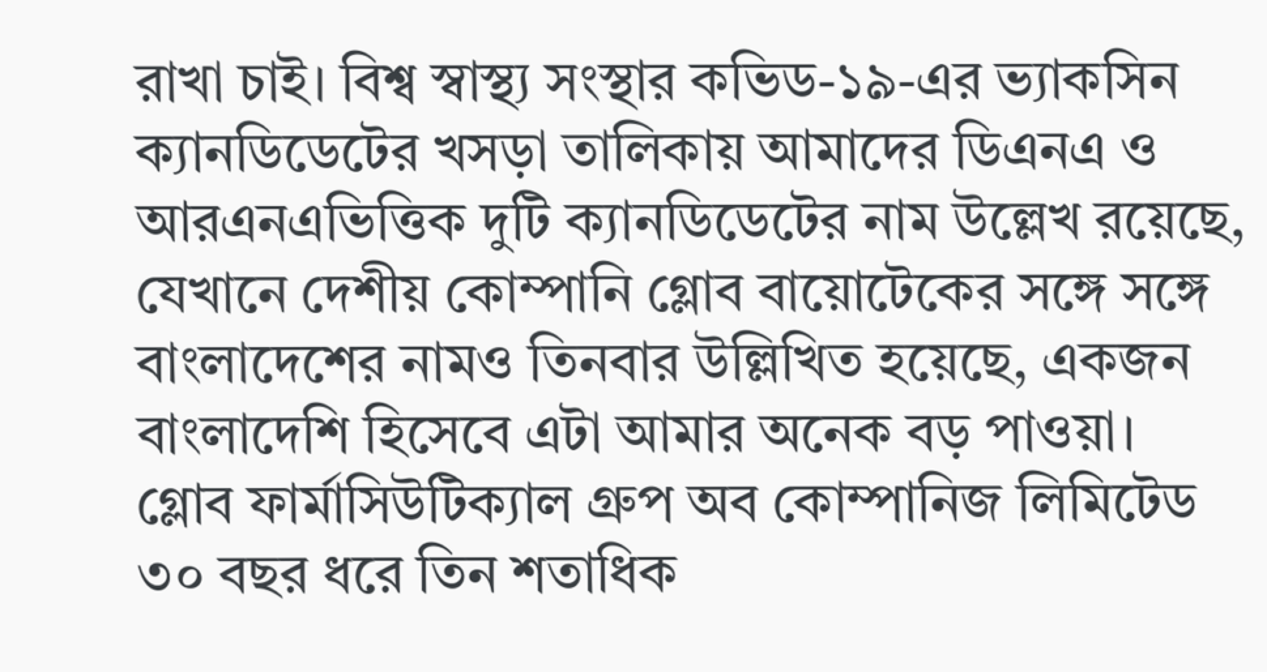রাখা চাই। বিশ্ব স্বাস্থ্য সংস্থার কভিড-১৯-এর ভ্যাকসিন ক্যানডিডেটের খসড়া তালিকায় আমাদের ডিএনএ ও আরএনএভিত্তিক দুটি ক্যানডিডেটের নাম উল্লেখ রয়েছে, যেখানে দেশীয় কোম্পানি গ্লোব বায়োটেকের সঙ্গে সঙ্গে বাংলাদেশের নামও তিনবার উল্লিখিত হয়েছে, একজন বাংলাদেশি হিসেবে এটা আমার অনেক বড় পাওয়া।
গ্লোব ফার্মাসিউটিক্যাল গ্রুপ অব কোম্পানিজ লিমিটেড ৩০ বছর ধরে তিন শতাধিক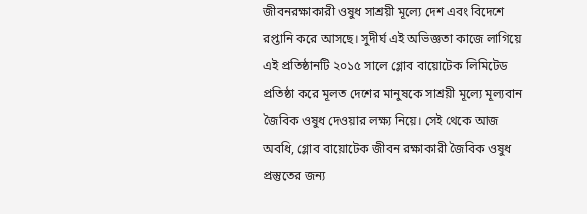জীবনরক্ষাকারী ওষুধ সাশ্রয়ী মূল্যে দেশ এবং বিদেশে রপ্তানি করে আসছে। সুদীর্ঘ এই অভিজ্ঞতা কাজে লাগিয়ে এই প্রতিষ্ঠানটি ২০১৫ সালে গ্লোব বায়োটেক লিমিটেড প্রতিষ্ঠা করে মূলত দেশের মানুষকে সাশ্রয়ী মূল্যে মূল্যবান জৈবিক ওষুধ দেওয়ার লক্ষ্য নিয়ে। সেই থেকে আজ অবধি, গ্লোব বায়োটেক জীবন রক্ষাকারী জৈবিক ওষুধ প্রস্তুতের জন্য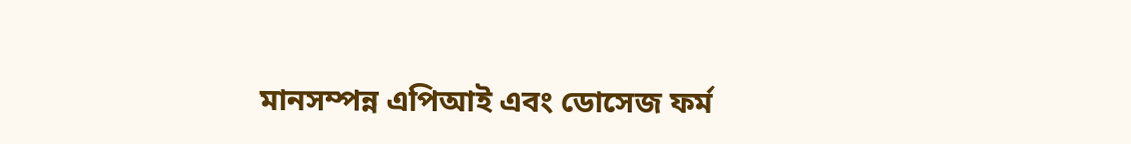মানসম্পন্ন এপিআই এবং ডোসেজ ফর্ম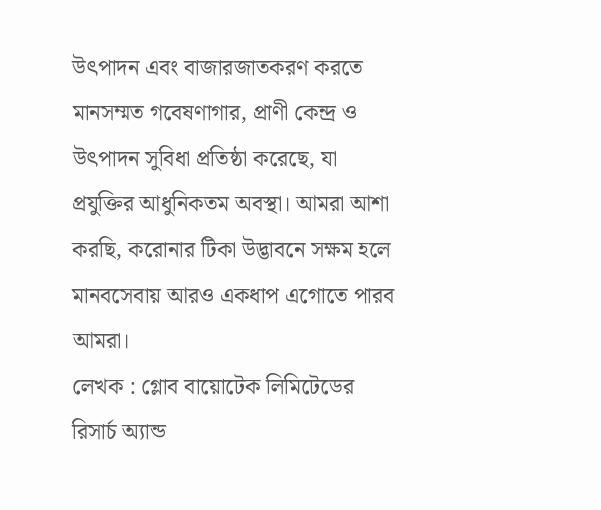উৎপাদন এবং বাজারজাতকরণ করতে মানসম্মত গবেষণাগার, প্রাণী কেন্দ্র ও উৎপাদন সুবিধা প্রতিষ্ঠা করেছে, যা প্রযুক্তির আধুনিকতম অবস্থা। আমরা আশা করছি, করোনার টিকা উদ্ভাবনে সক্ষম হলে মানবসেবায় আরও একধাপ এগোতে পারব আমরা।
লেখক : গ্লোব বায়োটেক লিমিটেডের রিসার্চ অ্যান্ড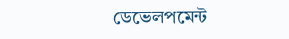ডেভেলপমেন্ট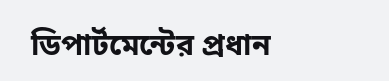ডিপার্টমেন্টের প্রধান